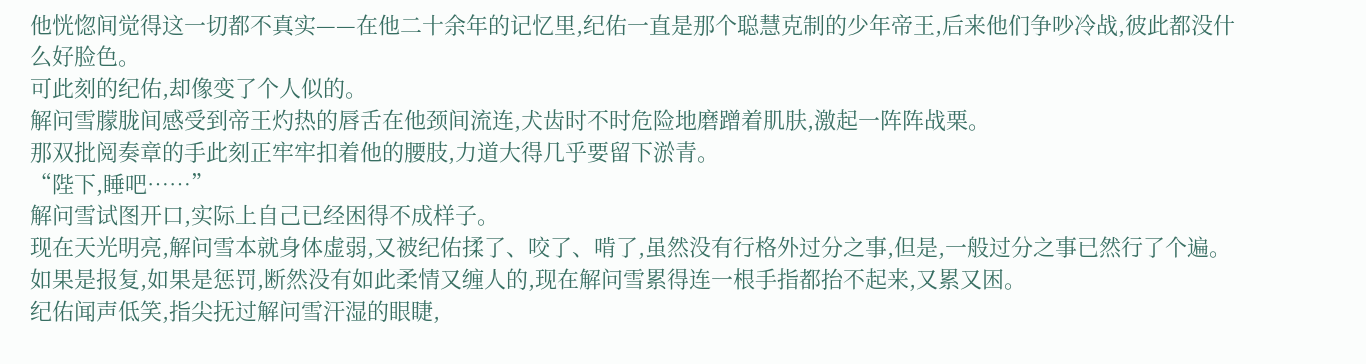他恍惚间觉得这一切都不真实——在他二十余年的记忆里,纪佑一直是那个聪慧克制的少年帝王,后来他们争吵冷战,彼此都没什么好脸色。
可此刻的纪佑,却像变了个人似的。
解问雪朦胧间感受到帝王灼热的唇舌在他颈间流连,犬齿时不时危险地磨蹭着肌肤,激起一阵阵战栗。
那双批阅奏章的手此刻正牢牢扣着他的腰肢,力道大得几乎要留下淤青。
“陛下,睡吧……”
解问雪试图开口,实际上自己已经困得不成样子。
现在天光明亮,解问雪本就身体虚弱,又被纪佑揉了、咬了、啃了,虽然没有行格外过分之事,但是,一般过分之事已然行了个遍。
如果是报复,如果是惩罚,断然没有如此柔情又缠人的,现在解问雪累得连一根手指都抬不起来,又累又困。
纪佑闻声低笑,指尖抚过解问雪汗湿的眼睫,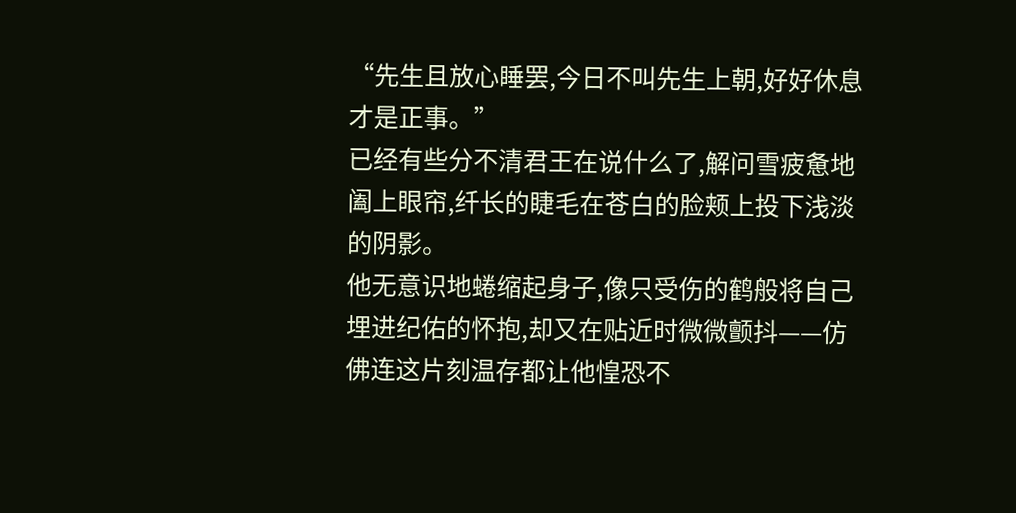“先生且放心睡罢,今日不叫先生上朝,好好休息才是正事。”
已经有些分不清君王在说什么了,解问雪疲惫地阖上眼帘,纤长的睫毛在苍白的脸颊上投下浅淡的阴影。
他无意识地蜷缩起身子,像只受伤的鹤般将自己埋进纪佑的怀抱,却又在贴近时微微颤抖——仿佛连这片刻温存都让他惶恐不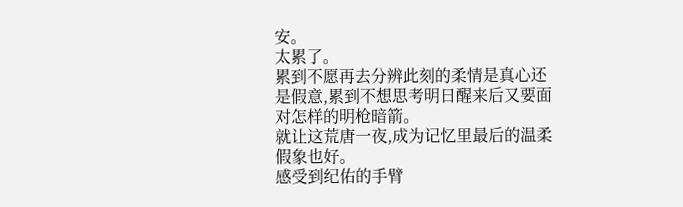安。
太累了。
累到不愿再去分辨此刻的柔情是真心还是假意,累到不想思考明日醒来后又要面对怎样的明枪暗箭。
就让这荒唐一夜,成为记忆里最后的温柔假象也好。
感受到纪佑的手臂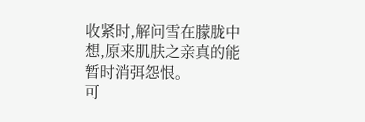收紧时,解问雪在朦胧中想,原来肌肤之亲真的能暂时消弭怨恨。
可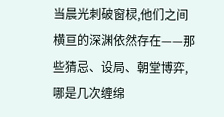当晨光刺破窗棂,他们之间横亘的深渊依然存在——那些猜忌、设局、朝堂博弈,哪是几次缠绵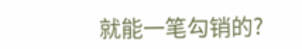就能一笔勾销的?